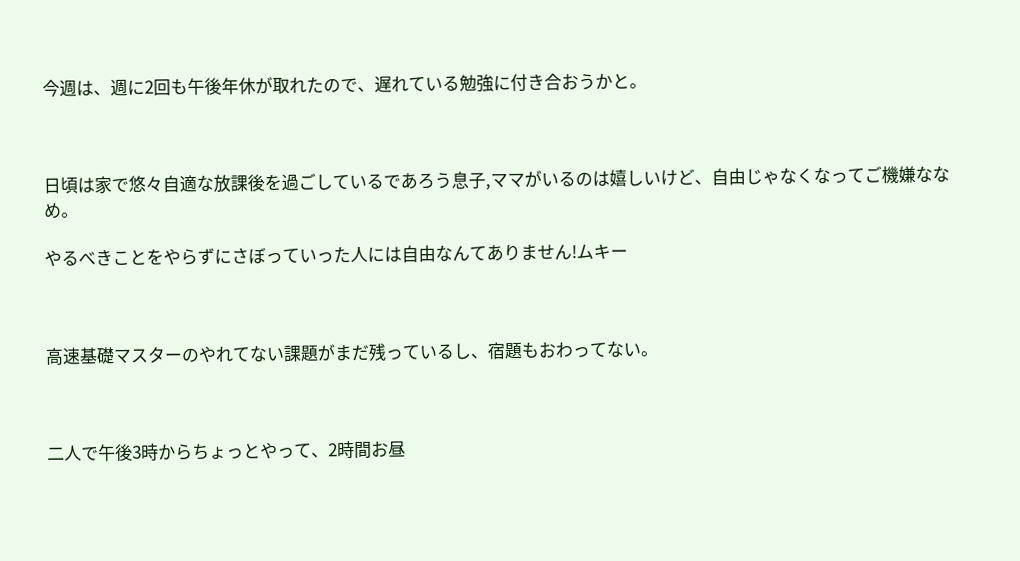今週は、週に2回も午後年休が取れたので、遅れている勉強に付き合おうかと。



日頃は家で悠々自適な放課後を過ごしているであろう息子,ママがいるのは嬉しいけど、自由じゃなくなってご機嫌ななめ。

やるべきことをやらずにさぼっていった人には自由なんてありません!ムキー



高速基礎マスターのやれてない課題がまだ残っているし、宿題もおわってない。



二人で午後3時からちょっとやって、2時間お昼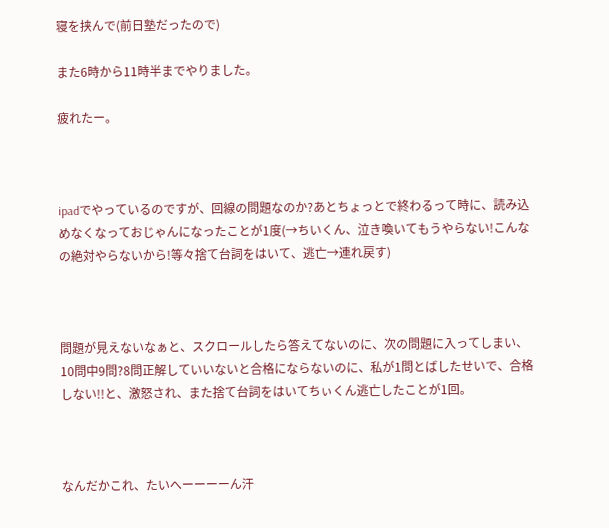寝を挟んで(前日塾だったので)

また6時から11時半までやりました。

疲れたー。



ipadでやっているのですが、回線の問題なのか?あとちょっとで終わるって時に、読み込めなくなっておじゃんになったことが1度(→ちいくん、泣き喚いてもうやらない!こんなの絶対やらないから!等々捨て台詞をはいて、逃亡→連れ戻す)



問題が見えないなぁと、スクロールしたら答えてないのに、次の問題に入ってしまい、10問中9問?8問正解していいないと合格にならないのに、私が1問とばしたせいで、合格しない!!と、激怒され、また捨て台詞をはいてちぃくん逃亡したことが1回。



なんだかこれ、たいへーーーーん汗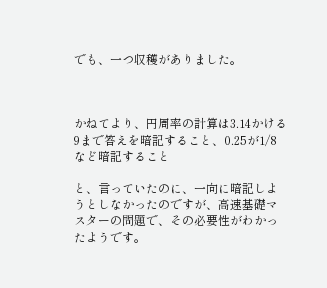でも、一つ収穫がありました。



かねてより、円周率の計算は3.14かける9まで答えを暗記すること、0.25が1/8など暗記すること

と、言っていたのに、一向に暗記しようとしなかったのですが、高速基礎マスターの問題で、その必要性がわかったようです。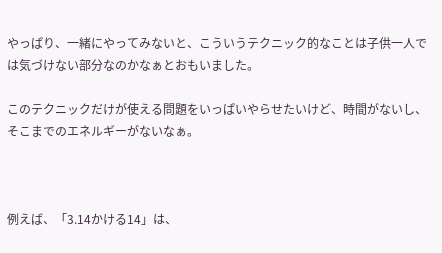やっぱり、一緒にやってみないと、こういうテクニック的なことは子供一人では気づけない部分なのかなぁとおもいました。

このテクニックだけが使える問題をいっぱいやらせたいけど、時間がないし、そこまでのエネルギーがないなぁ。



例えば、「3.14かける14」は、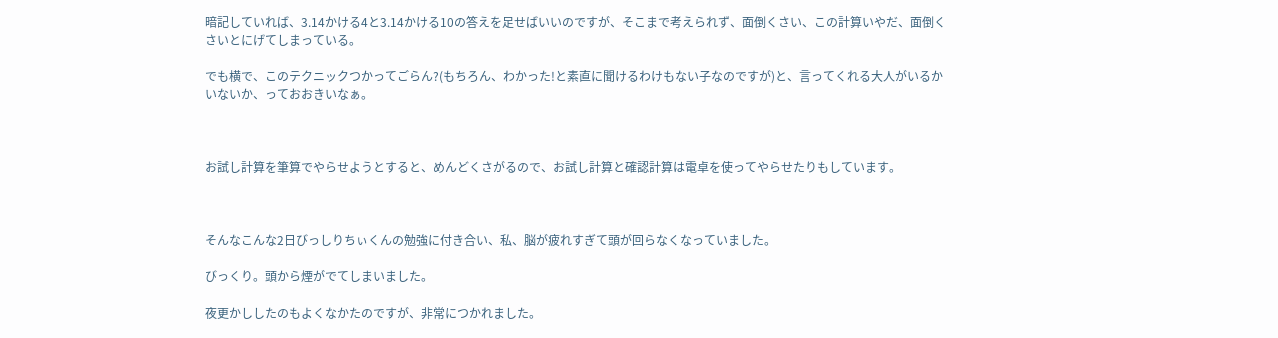暗記していれば、3.14かける4と3.14かける10の答えを足せばいいのですが、そこまで考えられず、面倒くさい、この計算いやだ、面倒くさいとにげてしまっている。

でも横で、このテクニックつかってごらん?(もちろん、わかった!と素直に聞けるわけもない子なのですが)と、言ってくれる大人がいるかいないか、っておおきいなぁ。



お試し計算を筆算でやらせようとすると、めんどくさがるので、お試し計算と確認計算は電卓を使ってやらせたりもしています。



そんなこんな2日びっしりちぃくんの勉強に付き合い、私、脳が疲れすぎて頭が回らなくなっていました。

びっくり。頭から煙がでてしまいました。

夜更かししたのもよくなかたのですが、非常につかれました。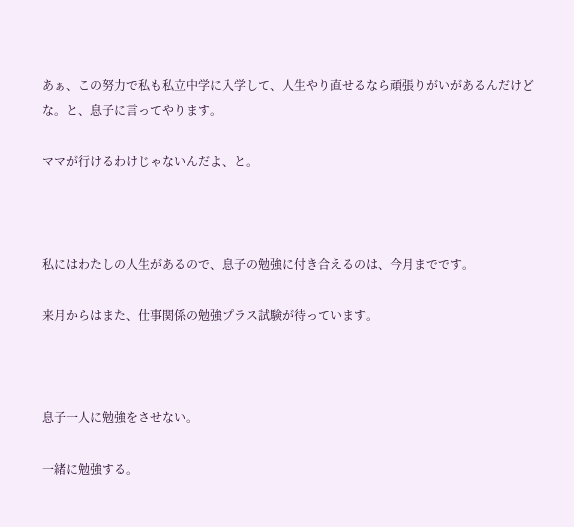あぁ、この努力で私も私立中学に入学して、人生やり直せるなら頑張りがいがあるんだけどな。と、息子に言ってやります。

ママが行けるわけじゃないんだよ、と。



私にはわたしの人生があるので、息子の勉強に付き合えるのは、今月までです。

来月からはまた、仕事関係の勉強プラス試験が待っています。



息子一人に勉強をさせない。

一緒に勉強する。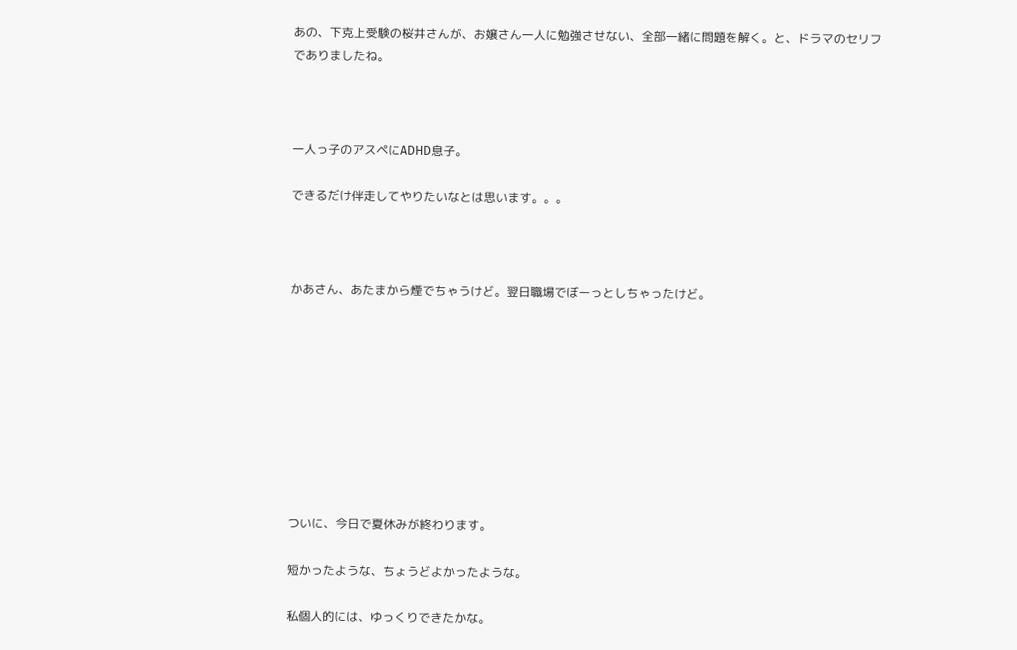あの、下克上受験の桜井さんが、お嬢さん一人に勉強させない、全部一緒に問題を解く。と、ドラマのセリフでありましたね。



一人っ子のアスペにADHD息子。

できるだけ伴走してやりたいなとは思います。。。



かあさん、あたまから煙でちゃうけど。翌日職場でぼーっとしちゃったけど。









ついに、今日で夏休みが終わります。

短かったような、ちょうどよかったような。

私個人的には、ゆっくりできたかな。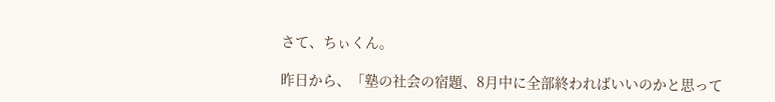さて、ちぃくん。

昨日から、「塾の社会の宿題、8月中に全部終わればいいのかと思って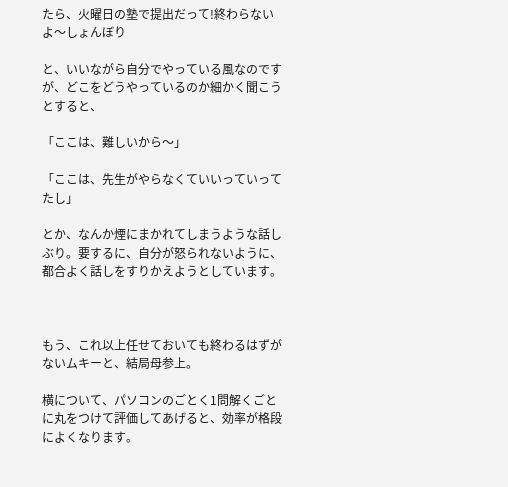たら、火曜日の塾で提出だって!終わらないよ〜しょんぼり

と、いいながら自分でやっている風なのですが、どこをどうやっているのか細かく聞こうとすると、

「ここは、難しいから〜」

「ここは、先生がやらなくていいっていってたし」

とか、なんか煙にまかれてしまうような話しぶり。要するに、自分が怒られないように、都合よく話しをすりかえようとしています。



もう、これ以上任せておいても終わるはずがないムキーと、結局母参上。

横について、パソコンのごとく1問解くごとに丸をつけて評価してあげると、効率が格段によくなります。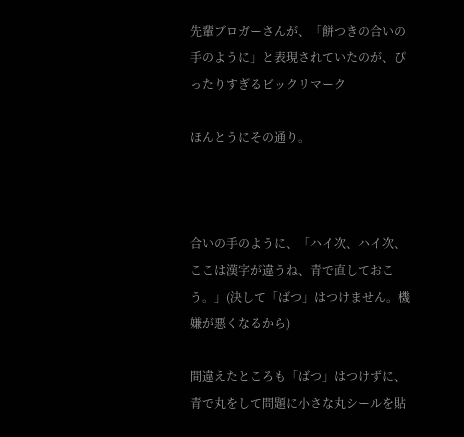先輩ブロガーさんが、「餅つきの合いの手のように」と表現されていたのが、ぴったりすぎるビックリマーク

ほんとうにその通り。



合いの手のように、「ハイ次、ハイ次、ここは漢字が違うね、青で直しておこう。」(決して「ばつ」はつけません。機嫌が悪くなるから)

間違えたところも「ばつ」はつけずに、青で丸をして問題に小さな丸シールを貼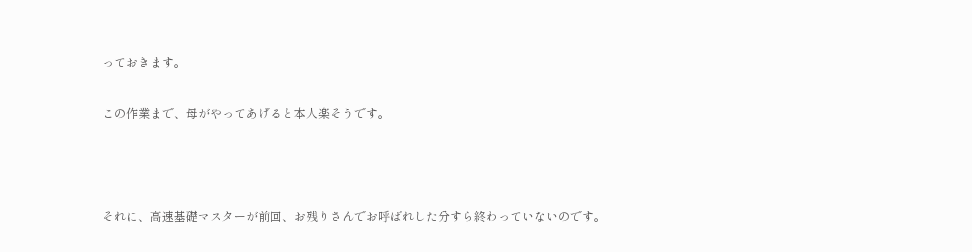っておきます。

この作業まで、母がやってあげると本人楽そうです。



それに、高速基礎マスターが前回、お残りさんでお呼ばれした分すら終わっていないのです。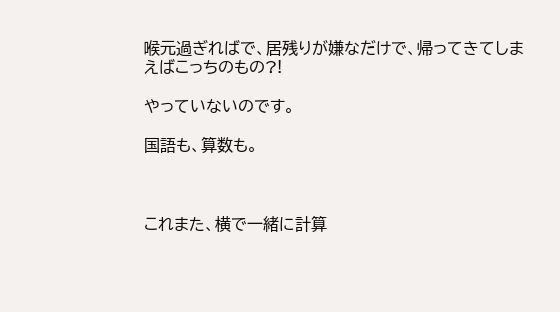喉元過ぎればで、居残りが嫌なだけで、帰ってきてしまえばこっちのもの?!

やっていないのです。

国語も、算数も。



これまた、横で一緒に計算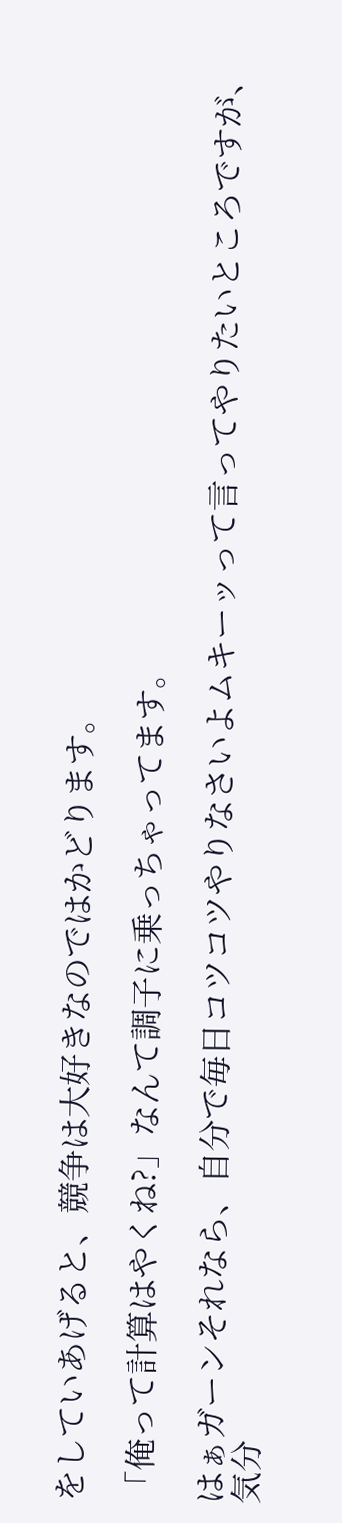をしていあげると、競争は大好きなのではかどります。

「俺って計算はやくね?」なんて調子に乗っちゃってます。

はぁガーンそれなら、自分で毎日コツコツやりなさいよムキーッって言ってやりたいところですが、気分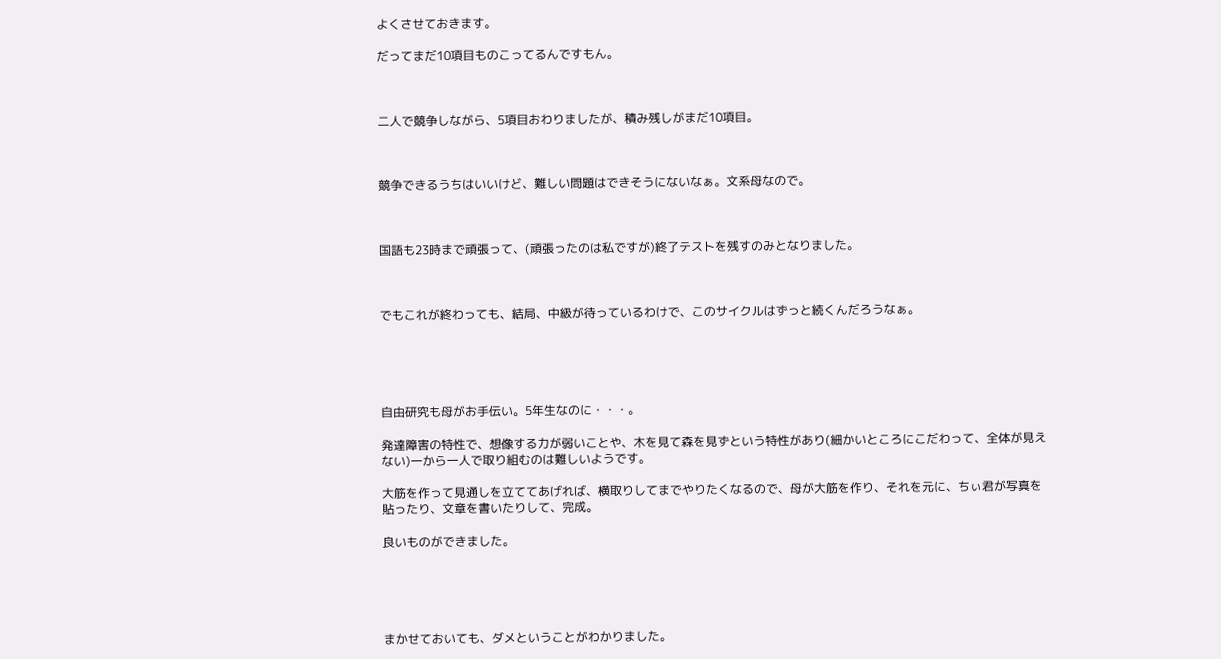よくさせておきます。

だってまだ10項目ものこってるんですもん。



二人で競争しながら、5項目おわりましたが、積み残しがまだ10項目。



競争できるうちはいいけど、難しい問題はできそうにないなぁ。文系母なので。



国語も23時まで頑張って、(頑張ったのは私ですが)終了テストを残すのみとなりました。



でもこれが終わっても、結局、中級が待っているわけで、このサイクルはずっと続くんだろうなぁ。





自由研究も母がお手伝い。5年生なのに・・・。

発達障害の特性で、想像する力が弱いことや、木を見て森を見ずという特性があり(細かいところにこだわって、全体が見えない)一から一人で取り組むのは難しいようです。

大筋を作って見通しを立ててあげれば、横取りしてまでやりたくなるので、母が大筋を作り、それを元に、ちぃ君が写真を貼ったり、文章を書いたりして、完成。

良いものができました。





まかせておいても、ダメということがわかりました。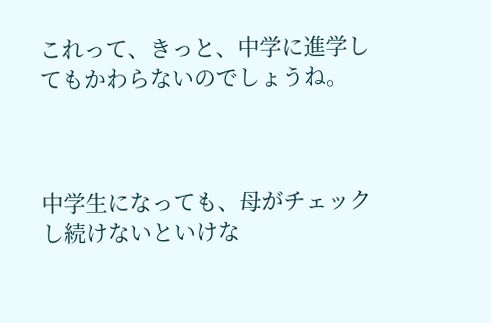これって、きっと、中学に進学してもかわらないのでしょうね。



中学生になっても、母がチェックし続けないといけな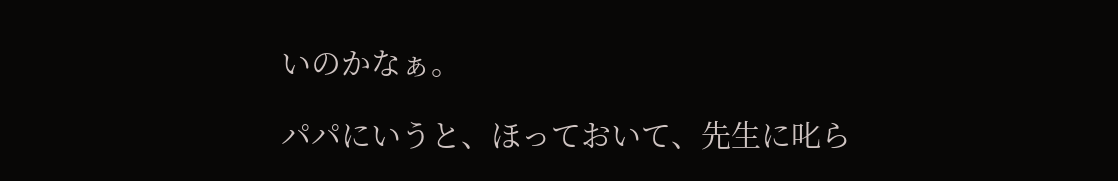いのかなぁ。

パパにいうと、ほっておいて、先生に叱ら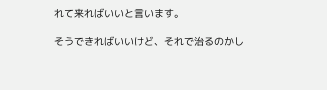れて来ればいいと言います。

そうできればいいけど、それで治るのかし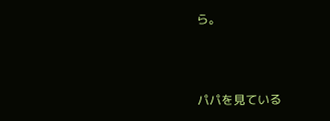ら。



パパを見ている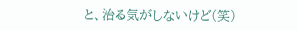と、治る気がしないけど(笑)